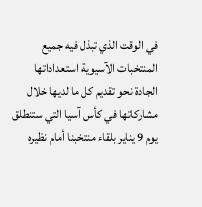في الوقت الذي تبذل فيه جميع المنتخبات الآسيوية استعداداتها الجادة نحو تقديم كل ما لديها خلال مشاركاتها في كأس آسيا التي ستنطلق يوم 9 يناير بلقاء منتخبنا أمام نظيره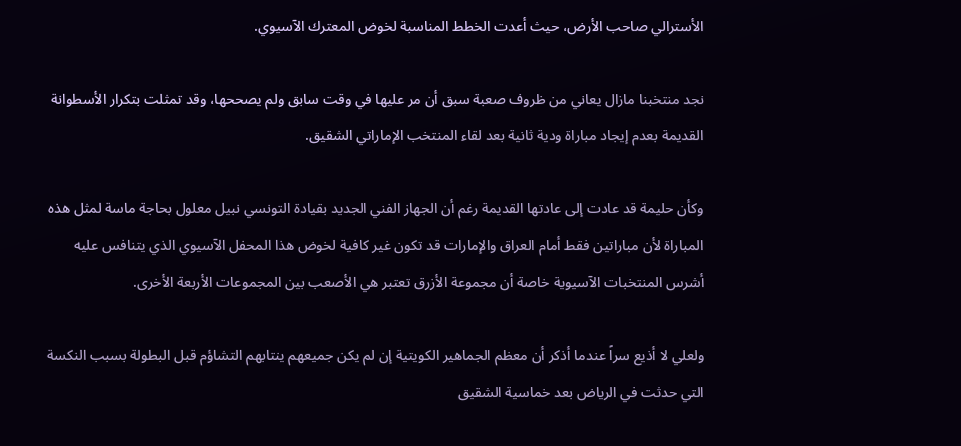الأسترالي صاحب الأرض، حيث أعدت الخطط المناسبة لخوض المعترك الآسيوي.

نجد منتخبنا مازال يعاني من ظروف صعبة سبق أن مر عليها في وقت سابق ولم يصححها، وقد تمثلت بتكرار الأسطوانة القديمة بعدم إيجاد مباراة ودية ثانية بعد لقاء المنتخب الإماراتي الشقيق.

وكأن حليمة قد عادت إلى عادتها القديمة رغم أن الجهاز الفني الجديد بقيادة التونسي نبيل معلول بحاجة ماسة لمثل هذه المباراة لأن مباراتين فقط أمام العراق والإمارات قد تكون غير كافية لخوض هذا المحفل الآسيوي الذي يتنافس عليه أشرس المنتخبات الآسيوية خاصة أن مجموعة الأزرق تعتبر هي الأصعب بين المجموعات الأربعة الأخرى.

ولعلي لا أذيع سراً عندما أذكر أن معظم الجماهير الكويتية إن لم يكن جميعهم ينتابهم التشاؤم قبل البطولة بسبب النكسة التي حدثت في الرياض بعد خماسية الشقيق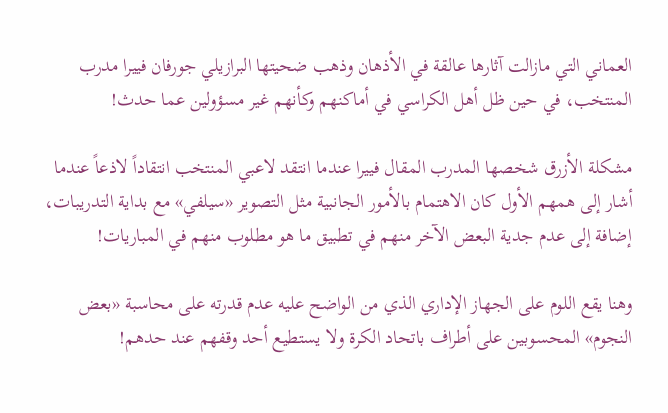العماني التي مازالت آثارها عالقة في الأذهان وذهب ضحيتها البرازيلي جورفان فييرا مدرب المنتخب، في حين ظل أهل الكراسي في أماكنهم وكأنهم غير مسؤولين عما حدث!

مشكلة الأزرق شخصها المدرب المقال فييرا عندما انتقد لاعبي المنتخب انتقاداً لاذعاً عندما أشار إلى همهم الأول كان الاهتمام بالأمور الجانبية مثل التصوير «سيلفي» مع بداية التدريبات، إضافة إلى عدم جدية البعض الآخر منهم في تطبيق ما هو مطلوب منهم في المباريات!

وهنا يقع اللوم على الجهاز الإداري الذي من الواضح عليه عدم قدرته على محاسبة «بعض النجوم» المحسوبين على أطراف باتحاد الكرة ولا يستطيع أحد وقفهم عند حدهم!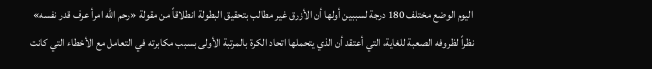اليوم الوضع مختلف 180 درجة لسببين أولها أن الأزرق غير مطالب بتحقيق البطولة انطلاقاً من مقولة «رحم الله امرأ عرف قدر نفسه» نظراً لظروفه الصعبة للغاية، التي أعتقد أن الذي يتحملها اتحاد الكرة بالمرتبة الأولى بسبب مكابرته في التعامل مع الأخطاء التي كانت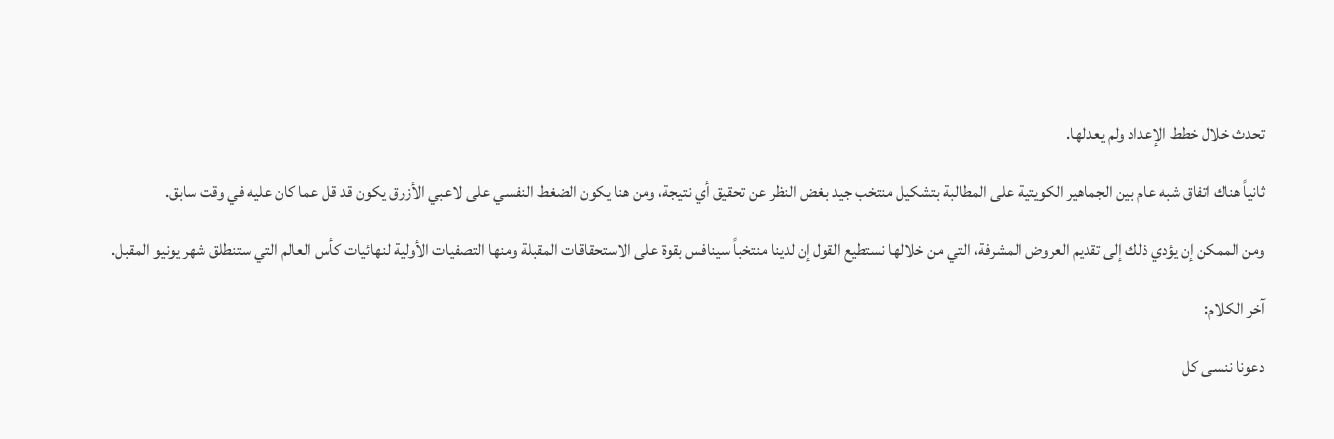تحدث خلال خطط الإعداد ولم يعدلها.

ثانياً هناك اتفاق شبه عام بين الجماهير الكويتية على المطالبة بتشكيل منتخب جيد بغض النظر عن تحقيق أي نتيجة، ومن هنا يكون الضغط النفسي على لاعبي الأزرق يكون قد قل عما كان عليه في وقت سابق.

ومن الممكن إن يؤدي ذلك إلى تقديم العروض المشرفة، التي من خلالها نستطيع القول إن لدينا منتخباً سينافس بقوة على الاستحقاقات المقبلة ومنها التصفيات الأولية لنهائيات كأس العالم التي ستنطلق شهر يونيو المقبل.

آخر الكلام:

دعونا ننسى كل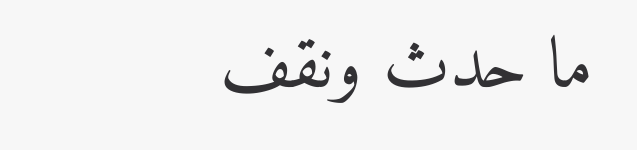ما حدث ونقف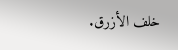خلف الأزرق.